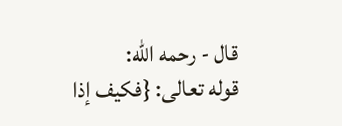قال - رحمه الله:
قوله تعالى: {فكيف إذا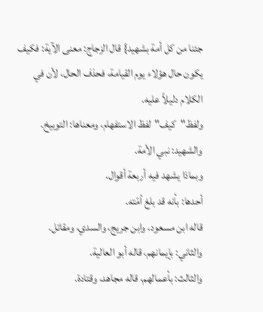جئنا من كل أمة بشهيد} قال الزجاج: معنى الآية: فكيف يكون حال هؤلاء يوم القيامة، فحذف الحال، لأن في الكلام دليلاً عليه.
ولفظ"كيف"لفظ الاستفهام، ومعناها: التوبيخ.
والشهيد: نبي الأمة.
وبماذا يشهد فيه أربعة أقوال.
أحدها: بأنه قد بلغ أمّته.
قاله ابن مسعود، وابن جريج، والسدي، ومقاتل.
والثاني: بإيمانهم، قاله أبو العالية.
والثالث: بأعمالهم، قاله مجاهد، وقتادة.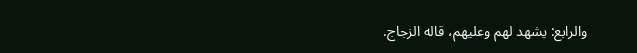والرابع: يشهد لهم وعليهم، قاله الزجاج.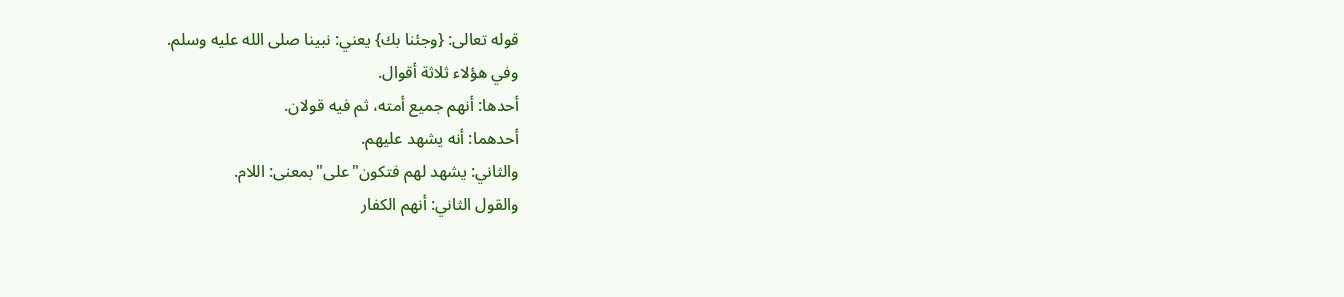قوله تعالى: {وجئنا بك} يعني: نبينا صلى الله عليه وسلم.
وفي هؤلاء ثلاثة أقوال.
أحدها: أنهم جميع أمته، ثم فيه قولان.
أحدهما: أنه يشهد عليهم.
والثاني: يشهد لهم فتكون"على"بمعنى: اللام.
والقول الثاني: أنهم الكفار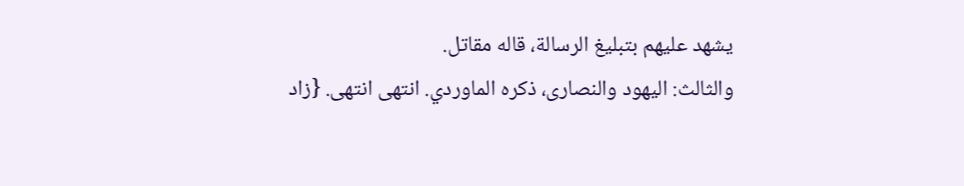يشهد عليهم بتبليغ الرسالة، قاله مقاتل.
والثالث: اليهود والنصارى، ذكره الماوردي. انتهى انتهى. {زاد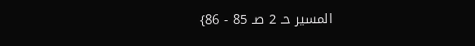المسير حـ 2 صـ 85 - 86}